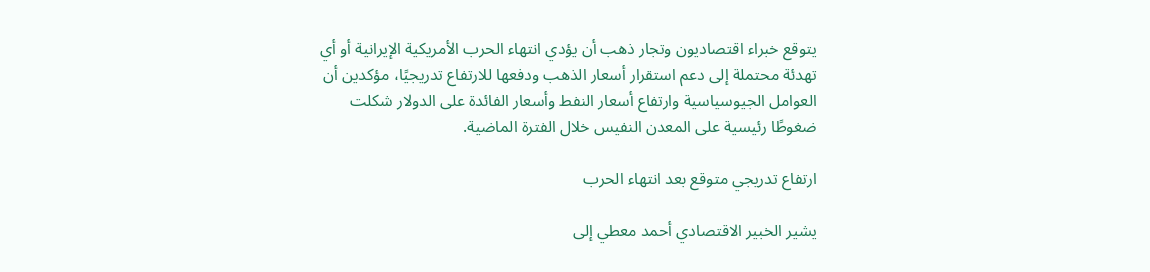يتوقع خبراء اقتصاديون وتجار ذهب أن يؤدي انتهاء الحرب الأمريكية الإيرانية أو أي تهدئة محتملة إلى دعم استقرار أسعار الذهب ودفعها للارتفاع تدريجيًا، مؤكدين أن العوامل الجيوسياسية وارتفاع أسعار النفط وأسعار الفائدة على الدولار شكلت ضغوطًا رئيسية على المعدن النفيس خلال الفترة الماضية.

ارتفاع تدريجي متوقع بعد انتهاء الحرب

يشير الخبير الاقتصادي أحمد معطي إلى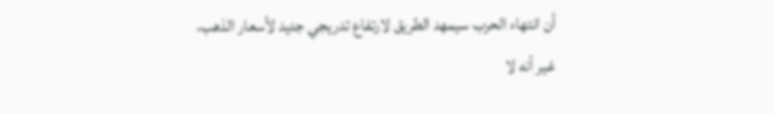أن انتهاء الحرب سيمهد الطريق لارتفاع تدريجي جديد لأسعار الذهب، غير أنه لا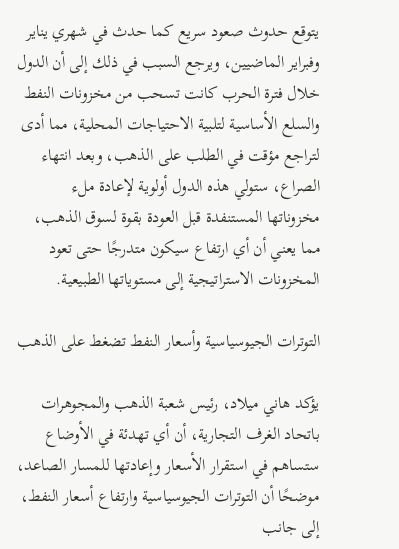يتوقع حدوث صعود سريع كما حدث في شهري يناير وفبراير الماضيين، ويرجع السبب في ذلك إلى أن الدول خلال فترة الحرب كانت تسحب من مخزونات النفط والسلع الأساسية لتلبية الاحتياجات المحلية، مما أدى لتراجع مؤقت في الطلب على الذهب، وبعد انتهاء الصراع، ستولي هذه الدول أولوية لإعادة ملء مخزوناتها المستنفدة قبل العودة بقوة لسوق الذهب، مما يعني أن أي ارتفاع سيكون متدرجًا حتى تعود المخزونات الاستراتيجية إلى مستوياتها الطبيعية.

التوترات الجيوسياسية وأسعار النفط تضغط على الذهب

يؤكد هاني ميلاد، رئيس شعبة الذهب والمجوهرات باتحاد الغرف التجارية، أن أي تهدئة في الأوضاع ستساهم في استقرار الأسعار وإعادتها للمسار الصاعد، موضحًا أن التوترات الجيوسياسية وارتفاع أسعار النفط، إلى جانب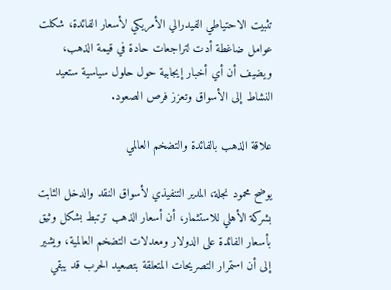تثبيت الاحتياطي الفيدرالي الأمريكي لأسعار الفائدة، شكلت عوامل ضاغطة أدت لتراجعات حادة في قيمة الذهب، ويضيف أن أي أخبار إيجابية حول حلول سياسية ستعيد النشاط إلى الأسواق وتعزز فرص الصعود.

علاقة الذهب بالفائدة والتضخم العالمي

يوضح محمود نجلة، المدير التنفيذي لأسواق النقد والدخل الثابت بشركة الأهلي للاستثمار، أن أسعار الذهب ترتبط بشكل وثيق بأسعار الفائدة على الدولار ومعدلات التضخم العالمية، ويشير إلى أن استمرار التصريحات المتعلقة بتصعيد الحرب قد يبقي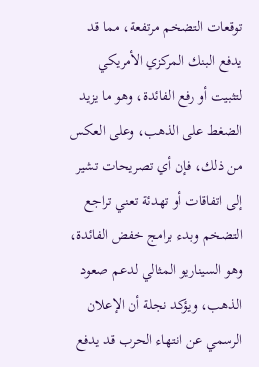توقعات التضخم مرتفعة، مما قد يدفع البنك المركزي الأمريكي لتثبيت أو رفع الفائدة، وهو ما يزيد الضغط على الذهب، وعلى العكس من ذلك، فإن أي تصريحات تشير إلى اتفاقات أو تهدئة تعني تراجع التضخم وبدء برامج خفض الفائدة، وهو السيناريو المثالي لدعم صعود الذهب، ويؤكد نجلة أن الإعلان الرسمي عن انتهاء الحرب قد يدفع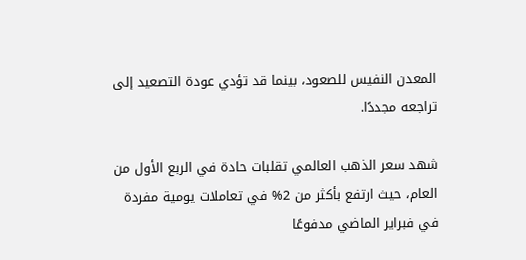المعدن النفيس للصعود، بينما قد تؤدي عودة التصعيد إلى تراجعه مجددًا.

شهد سعر الذهب العالمي تقلبات حادة في الربع الأول من العام، حيث ارتفع بأكثر من 2% في تعاملات يومية مفردة في فبراير الماضي مدفوعًا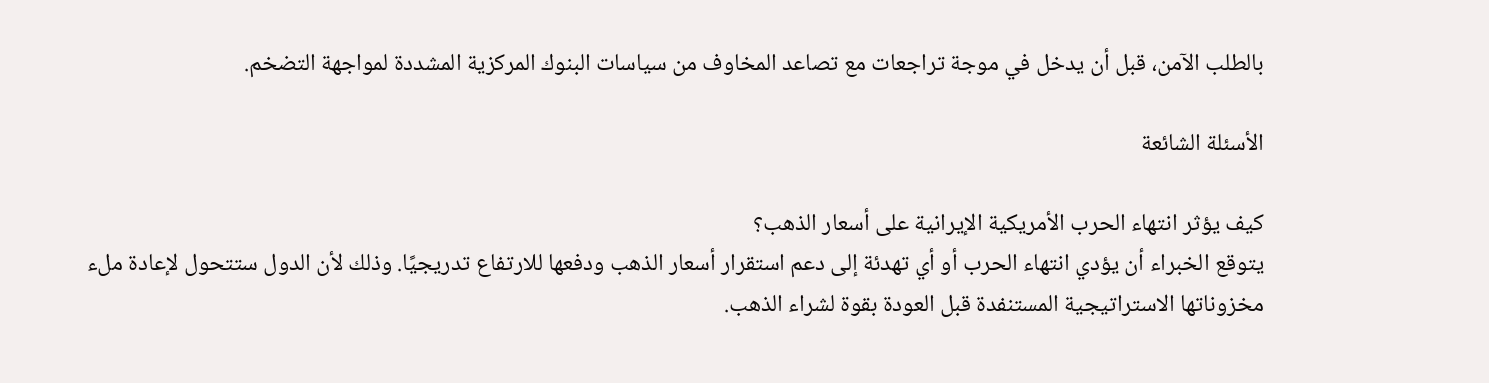بالطلب الآمن، قبل أن يدخل في موجة تراجعات مع تصاعد المخاوف من سياسات البنوك المركزية المشددة لمواجهة التضخم.

الأسئلة الشائعة

كيف يؤثر انتهاء الحرب الأمريكية الإيرانية على أسعار الذهب؟
يتوقع الخبراء أن يؤدي انتهاء الحرب أو أي تهدئة إلى دعم استقرار أسعار الذهب ودفعها للارتفاع تدريجيًا. وذلك لأن الدول ستتحول لإعادة ملء مخزوناتها الاستراتيجية المستنفدة قبل العودة بقوة لشراء الذهب.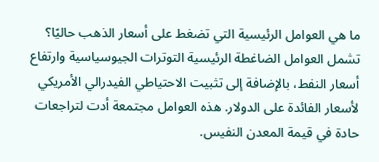ما هي العوامل الرئيسية التي تضغط على أسعار الذهب حاليًا؟
تشمل العوامل الضاغطة الرئيسية التوترات الجيوسياسية وارتفاع أسعار النفط، بالإضافة إلى تثبيت الاحتياطي الفيدرالي الأمريكي لأسعار الفائدة على الدولار. هذه العوامل مجتمعة أدت لتراجعات حادة في قيمة المعدن النفيس.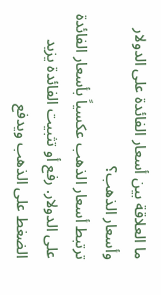ما العلاقة بين أسعار الفائدة على الدولار وأسعار الذهب؟
ترتبط أسعار الذهب عكسياً بأسعار الفائدة على الدولار. رفع أو تثبيت الفائدة يزيد الضغط على الذهب ويدفع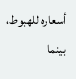أسعاره للهبوط، بينما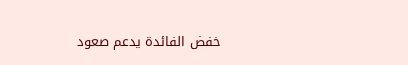خفض الفائدة يدعم صعود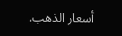أسعار الذهب.